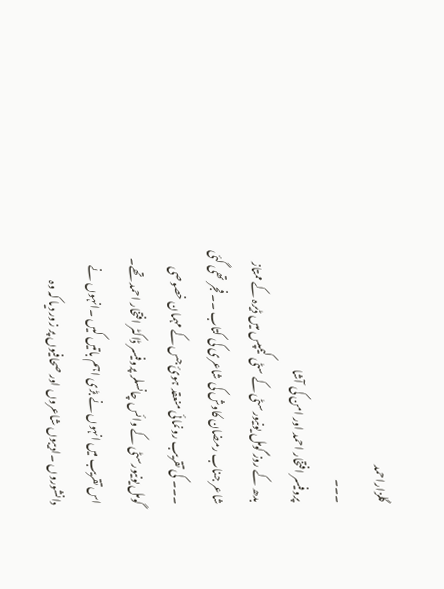گلزاراحمد
۔۔۔
پروفیسر افتخار احمد اور امن کی آشا
بدھ کے روز گومل یونیورسٹی کے سٹی کیمپس میں ڈیرہ کے ممتاز شاعر جناب رمضان کاوش کی شاعری کی کتاب ۔۔فجر تھی گئی ۔۔۔ کی تقریب رونمائی منعقد ہوئ جس کے مہمان خصوصی گومل یونیورسٹی کے وائس چانسلر پروفیسر ڈاکٹر افتخار احمد تھے۔ اس تقریب میں انہوں نے بڑی اہم باتیں کیں ۔انہوں نے دانشوروں ۔ادیبوں شاعروں اور صحافیوں پر زور دیا کہ وہ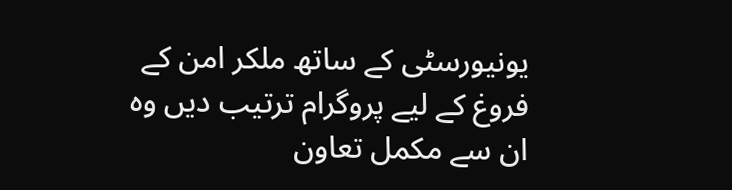یونیورسٹی کے ساتھ ملکر امن کے فروغ کے لیے پروگرام ترتیب دیں وہ ان سے مکمل تعاون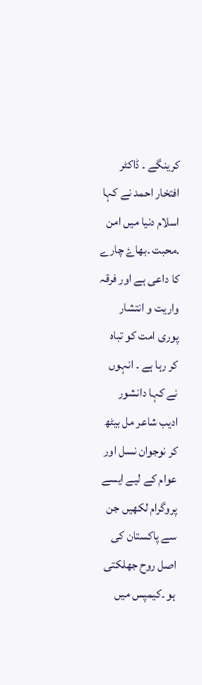کرینگے ۔ ڈاکٹر افتخار احمد نے کہا اسلام دنیا میں امن ۔محبت ۔بھاۓ چارے کا داعی ہے اور فرقہ واریت و انتشار پوری امت کو تباہ کر رہا ہے ۔ انہوں نے کہا دانشور ادیب شاعر مل بیٹھ کر نوجوان نسل اور عوام کے لیے ایسے پروگرام لکھیں جن سے پاکستان کی اصل روح جھلکتی ہو ۔کیمپس میں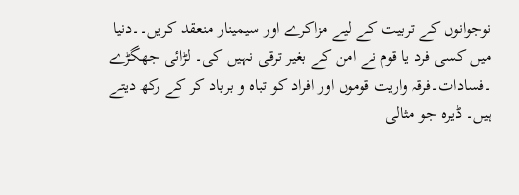نوجوانوں کے تربیت کے لیے مزاکرے اور سیمینار منعقد کریں۔۔دنیا میں کسی فرد یا قوم نے امن کے بغیر ترقی نہیں کی۔ لڑائی جھگڑے ۔فسادات۔فرقہ واریت قوموں اور افراد کو تباہ و برباد کر کے رکھ دیتے ہیں۔ ڈیرہ جو مثالی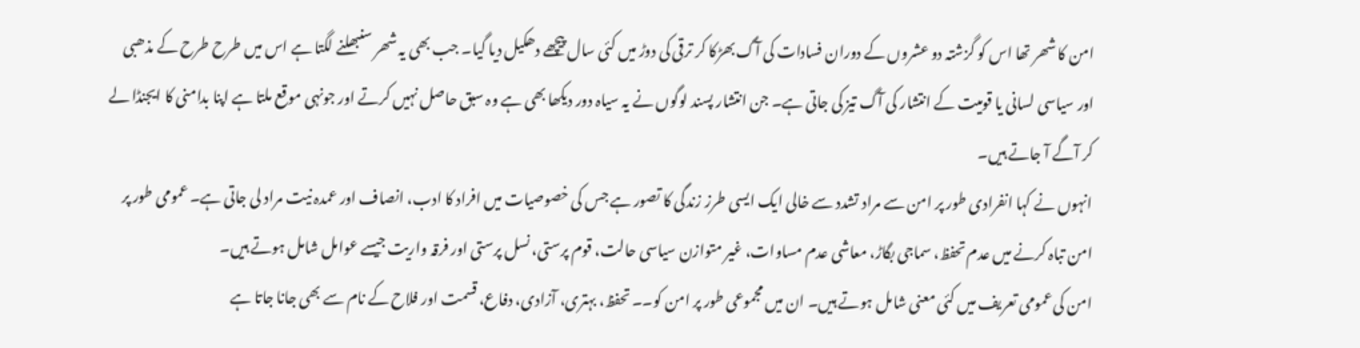امن کا شھر تھا اس کو گزشتہ دو عشروں کے دوران فسادات کی آگ بھڑکا کر ترقی کی دوڑ میں کئی سال پیچھے دھکیل دیا گیا۔ جب بھی یہ شھر سنبھلنے لگتا ہے اس میں طرح طرح کے مذھبی اور سیاسی لسانی یا قومیت کے انتشار کی آگ تیز کی جاتی ہے۔ جن انتشار پسند لوگوں نے یہ سیاہ دور دیکھا بھی ہے وہ سبق حاصل نہیں کرتے اور جونہی موقع ملتا ہے اپنا بدامنی کا ایجنڈا لے کر آگے آ جاتے ہیں۔
انہوں نے کہا انفرادی طور پر امن سے مراد تشدد سے خالی ایک ایسی طرز زندگی کا تصور ہے جس کی خصوصیات میں افراد کا ادب، انصاف اور عمدہ نیت مراد لی جاتی ہے۔ عمومی طور پر امن تباہ کرنے میں عدم تحفظ، سماجی بگاڑ، معاشی عدم مساوات، غیر متوازن سیاسی حالت، قوم پرستی، نسل پرستی اور فرقہ واریت جیسے عوامل شامل ہوتے ہیں۔
امن کی عمومی تعریف میں کئی معنی شامل ہوتے ہیں۔ ان میں مجموعی طور پر امن کو۔۔ تحفظ، بہتری، آزادی، دفاع، قسمت اور فلاح کے نام سے بھی جانا جاتا ہے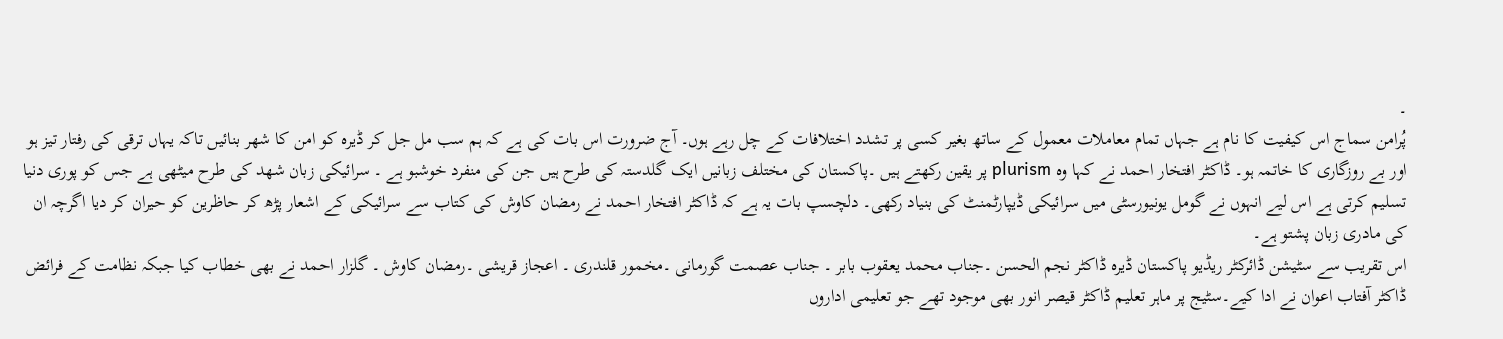۔
پُرامن سماج اس کیفیت کا نام ہے جہاں تمام معاملات معمول کے ساتھ بغیر کسی پر تشدد اختلافات کے چل رہے ہوں۔ آج ضرورت اس بات کی ہے کہ ہم سب مل جل کر ڈیرہ کو امن کا شھر بنائیں تاکہ یہاں ترقی کی رفتار تیز ہو اور بے روزگاری کا خاتمہ ہو۔ ڈاکٹر افتخار احمد نے کہا وہ plurism پر یقین رکھتے ہیں ۔پاکستان کی مختلف زبانیں ایک گلدستہ کی طرح ہیں جن کی منفرد خوشبو ہے ۔ سرائیکی زبان شھد کی طرح میٹھی ہے جس کو پوری دنیا تسلیم کرتی ہے اس لیے انہوں نے گومل یونیورسٹی میں سرائیکی ڈیپارٹمنٹ کی بنیاد رکھی۔ دلچسپ بات یہ ہے کہ ڈاکٹر افتخار احمد نے رمضان کاوش کی کتاب سے سرائیکی کے اشعار پڑھ کر حاظرین کو حیران کر دیا اگرچہ ان کی مادری زبان پشتو ہے۔
اس تقریب سے سٹیشن ڈائرکٹر ریڈیو پاکستان ڈیرہ ڈاکٹر نجم الحسن ۔جناب محمد یعقوب بابر ۔ جناب عصمت گورمانی ۔مخمور قلندری ۔ اعجاز قریشی ۔رمضان کاوش ۔ گلزار احمد نے بھی خطاب کیا جبکہ نظامت کے فرائض ڈاکٹر آفتاب اعوان نے ادا کیے۔سٹیج پر ماہر تعلیم ڈاکٹر قیصر انور بھی موجود تھے جو تعلیمی اداروں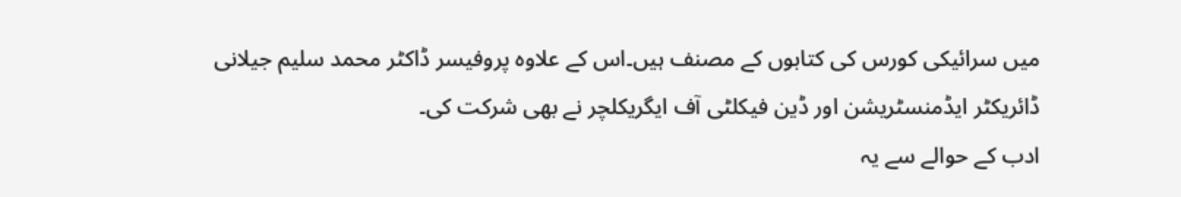میں سرائیکی کورس کی کتابوں کے مصنف ہیں۔اس کے علاوہ پروفیسر ڈاکٹر محمد سلیم جیلانی ڈائریکٹر ایڈمنسٹریشن اور ڈین فیکلٹی آف ایگریکلچر نے بھی شرکت کی۔
ادب کے حوالے سے یہ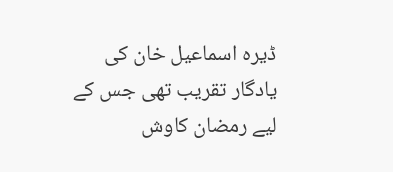ڈیرہ اسماعیل خان کی یادگار تقریب تھی جس کے لیے رمضان کاوش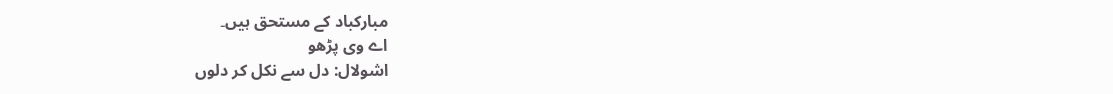مبارکباد کے مستحق ہیں۔
اے وی پڑھو
اشولال: دل سے نکل کر دلوں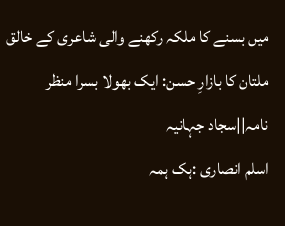میں بسنے کا ملکہ رکھنے والی شاعری کے خالق
ملتان کا بازارِ حسن: ایک بھولا بسرا منظر نامہ||سجاد جہانیہ
اسلم انصاری :ہک ہمہ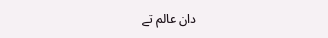دان عالم تے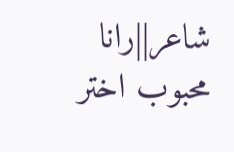شاعر||رانا محبوب اختر